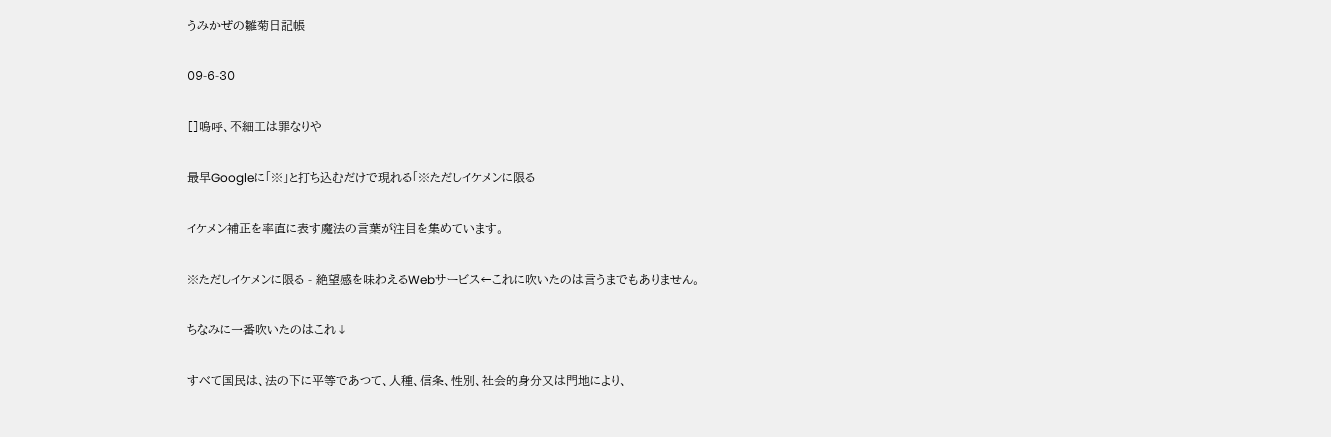うみかぜの雛菊日記帳

09-6-30

[]嗚呼、不細工は罪なりや

最早Googleに「※」と打ち込むだけで現れる「※ただしイケメンに限る

イケメン補正を率直に表す魔法の言葉が注目を集めています。

※ただしイケメンに限る - 絶望感を味わえるWebサービス←これに吹いたのは言うまでもありません。

ちなみに一番吹いたのはこれ↓

すべて国民は、法の下に平等であつて、人種、信条、性別、社会的身分又は門地により、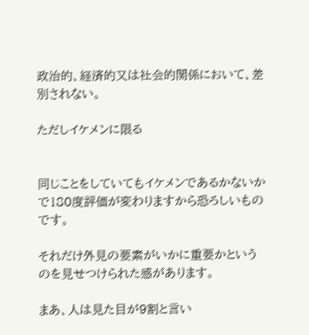政治的、経済的又は社会的関係において、差別されない。

ただしイケメンに限る


同じことをしていてもイケメンであるかないかで180度評価が変わりますから恐ろしいものです。

それだけ外見の要素がいかに重要かというのを見せつけられた感があります。

まあ、人は見た目が9割と言い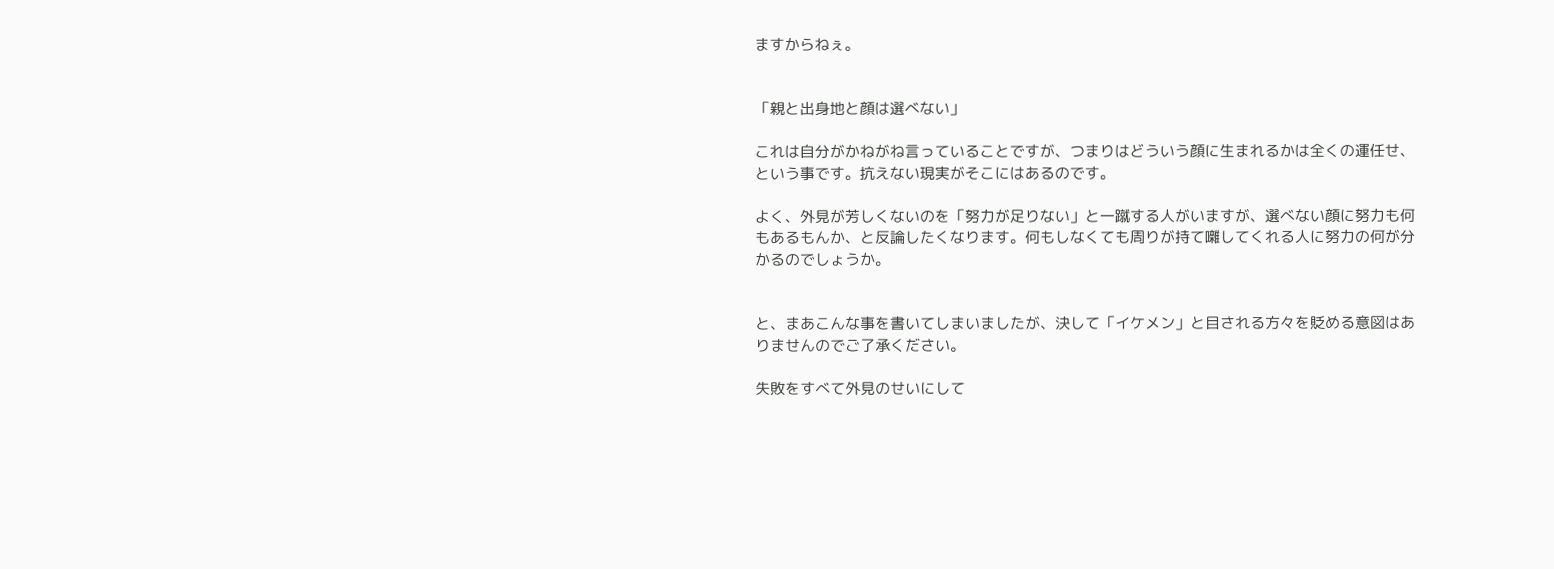ますからねぇ。


「親と出身地と顔は選べない」

これは自分がかねがね言っていることですが、つまりはどういう顔に生まれるかは全くの運任せ、という事です。抗えない現実がそこにはあるのです。

よく、外見が芳しくないのを「努力が足りない」と一蹴する人がいますが、選べない顔に努力も何もあるもんか、と反論したくなります。何もしなくても周りが持て囃してくれる人に努力の何が分かるのでしょうか。


と、まあこんな事を書いてしまいましたが、決して「イケメン」と目される方々を貶める意図はありませんのでご了承ください。

失敗をすべて外見のせいにして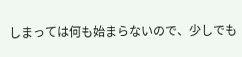しまっては何も始まらないので、少しでも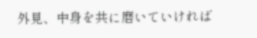外見、中身を共に磨いていければ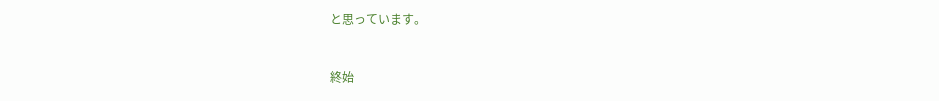と思っています。


終始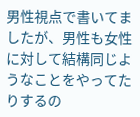男性視点で書いてましたが、男性も女性に対して結構同じようなことをやってたりするの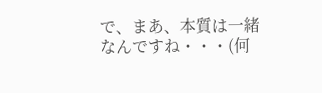で、まあ、本質は一緒なんですね・・・(何